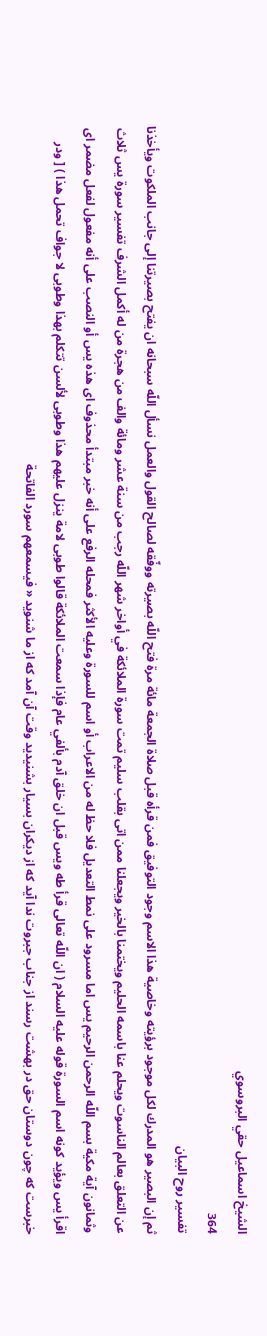الشيخ اسماعيل حقي البروسوي
364
تفسير روح البيان
ثم إن البصير هو المدرك لكل موجود برؤيته وخاصية هذا الاسم وجود التوفيق فمن قرأه قبل صلاة الجمعة مائة مرة فتح اللّه بصيرته ووفّقه لصالح القول والعمل نسأل اللّه سبحانه ان يفتح بصيرتنا إلى جانب الملكوت ويأخذنا عن التعلق بعالم الناسوت ويحلم عنا باسمه الحليم ويختمنا بالخير ويجعلنا ممن اتى بقلب سليم تمت سورة الملائكة في أواخر شهر اللّه رجب من سنة عشر ومائة والف من هجرة من له أكمل الشرف تفسير سورة يس ثلاث وثمانون آية مكية بسم اللّه الرحمن الرحيم يس اما مسرود على نمط التعديل فلا حظ له من الاعراب أو اسم للسورة وعليه الأكثر فمحله الرفع على أنه خبر مبتدأ محذوف اى هذه يس أو النصب على أنه مفعول لفعل مضمر اى اقرأ يس ويؤيد كونه اسم السورة قوله عليه السلام ( ان اللّه تعالى قرأ طه ويس قبل ان خلق آدم بألفي عام فإذا سمعت الملائكة قالوا طوبى لامة ينزل عليهم هذا وطوبى لألسن تتكلم بهذا وطوبى لا جواف تحمل هذا ) [ ودر خبرست كه چون دوستان حق در بهشت رسند از جناب جبروت ندا آيد كه از ديكران بسيار بشنيديد وقت آن آمد كه از ما شنويد « فيسمعهم سورد الفاتحة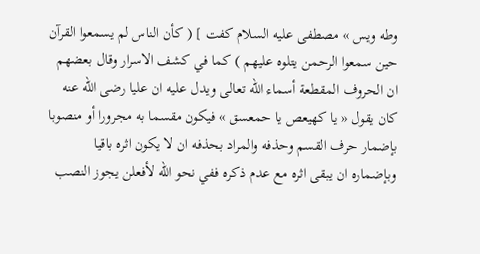وطه ويس » مصطفى عليه السلام كفت ] ( كأن الناس لم يسمعوا القرآن حين سمعوا الرحمن يتلوه عليهم ) كما في كشف الاسرار وقال بعضهم ان الحروف المقطعة أسماء اللّه تعالى ويدل عليه ان عليا رضى اللّه عنه كان يقول « يا كهيعص يا حمعسق » فيكون مقسما به مجرورا أو منصوبا بإضمار حرف القسم وحذفه والمراد بحذفه ان لا يكون اثره باقيا وبإضماره ان يبقى اثره مع عدم ذكره ففي نحو اللّه لأفعلن يجوز النصب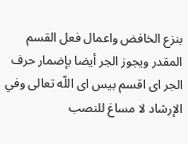بنزع الخافض واعمال فعل القسم المقدر ويجوز الجر أيضا بإضمار حرف الجر اى اقسم بيس اى اللّه تعالى وفي الإرشاد لا مساغ للنصب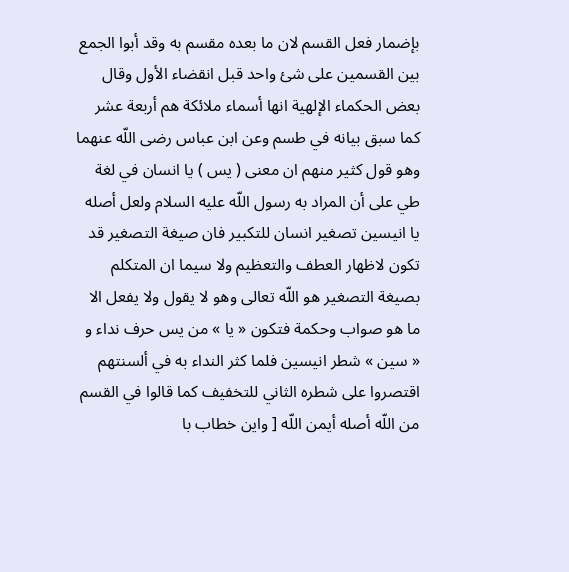بإضمار فعل القسم لان ما بعده مقسم به وقد أبوا الجمع بين القسمين على شئ واحد قبل انقضاء الأول وقال بعض الحكماء الإلهية انها أسماء ملائكة هم أربعة عشر كما سبق بيانه في طسم وعن ابن عباس رضى اللّه عنهما وهو قول كثير منهم ان معنى ( يس ) يا انسان في لغة طي على أن المراد به رسول اللّه عليه السلام ولعل أصله يا انيسين تصغير انسان للتكبير فان صيغة التصغير قد تكون لاظهار العطف والتعظيم ولا سيما ان المتكلم بصيغة التصغير هو اللّه تعالى وهو لا يقول ولا يفعل الا ما هو صواب وحكمة فتكون « يا » من يس حرف نداء و « سين » شطر انيسين فلما كثر النداء به في ألسنتهم اقتصروا على شطره الثاني للتخفيف كما قالوا في القسم من اللّه أصله أيمن اللّه [ واين خطاب با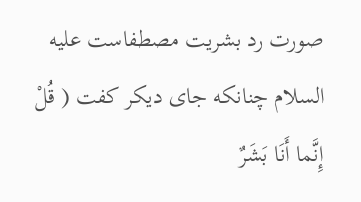صورت رد بشريت مصطفاست عليه السلام چنانكه جاى ديكر كفت ( قُلْ إِنَّما أَنَا بَشَرٌ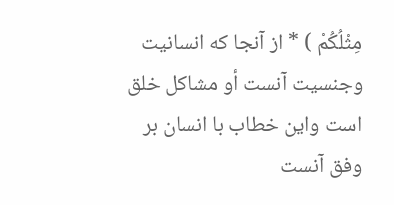مِثْلُكُمْ ) * از آنجا كه انسانيت وجنسيت آنست أو مشاكل خلق است واين خطاب با انسان بر وفق آنست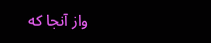واز آنجا كه